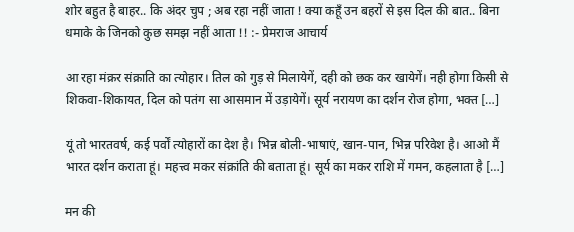शोर बहुत है बाहर.. कि अंदर चुप ; अब रहा नहीं जाता ! क्या कहूँ उन बहरों से इस दिल की बात.. बिना धमाके के जिनको कुछ समझ नहीं आता !! :- प्रेमराज आचार्य

आ रहा मंक्रर संक्राति का त्योहार। तिल को गुड़ से मिलायेगें, दही को छक कर खायेगें। नही होगा किसी से शिकवा-शिकायत, दिल को पतंग सा आसमान में उड़ायेगें। सूर्य नरायण का दर्शन रोज होगा, भक्त […]

यूं तो भारतवर्ष, कई पर्वों त्योहारों का देश है। भिन्न बोली-भाषाएं, खान-पान, भिन्न परिवेश है। आओ मैं भारत दर्शन कराता हूं। महत्त्व मकर संक्रांति की बताता हूं। सूर्य का मकर राशि में गमन, कहलाता है […]

मन की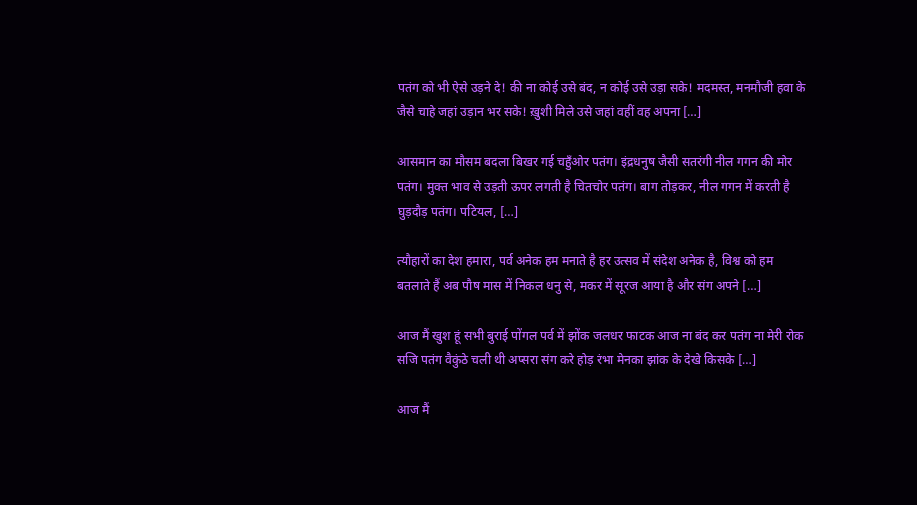पतंग को भी ऐसे उड़ने दे! की ना कोई उसे बंद, न कोई उसे उड़ा सके! मदमस्त, मनमौजी हवा के जैसे चाहे जहां उड़ान भर सके! ख़ुशी मिले उसे जहां वहीं वह अपना […]

आसमान का मौसम बदला बिखर गई चहुँओर पतंग। इंद्रधनुष जैसी सतरंगी नील गगन की मोर पतंग। मुक्त भाव से उड़ती ऊपर लगती है चितचोर पतंग। बाग तोड़कर, नील गगन में करती है घुड़दौड़ पतंग। पटियल, […]

त्यौहारों का देश हमारा, पर्व अनेक हम मनाते है हर उत्सव में संदेश अनेक है, विश्व को हम बतलाते हैं अब पौष मास में निकल धनु से, मकर में सूरज आया है और संग अपने […]

आज मैं खुश हूं सभी बुराई पोंगल पर्व में झोंक जलधर फाटक आज ना बंद कर पतंग ना मेरी रोक सजि पतंग वैकुंठे चली थी अप्सरा संग करे होड़ रंभा मेनका झांक के देखे किसके […]

आज मैं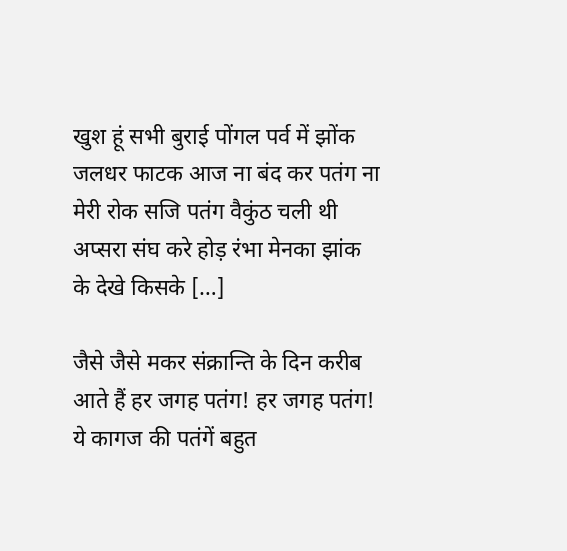खुश हूं सभी बुराई पोंगल पर्व में झोंक जलधर फाटक आज ना बंद कर पतंग ना मेरी रोक सजि पतंग वैकुंठ चली थी अप्सरा संघ करे होड़ रंभा मेनका झांक के देखे किसके […]

जैसे जैसे मकर संक्रान्ति के दिन करीब आते हैं हर जगह पतंग! हर जगह पतंग! ये कागज की पतंगें बहुत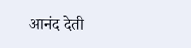आनंद देती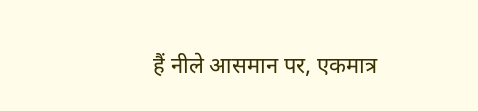हैं नीले आसमान पर, एकमात्र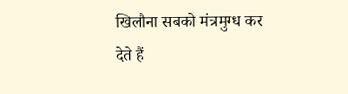खिलौना सबको मंत्रमुग्ध कर देते हैं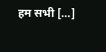हम सभी […]